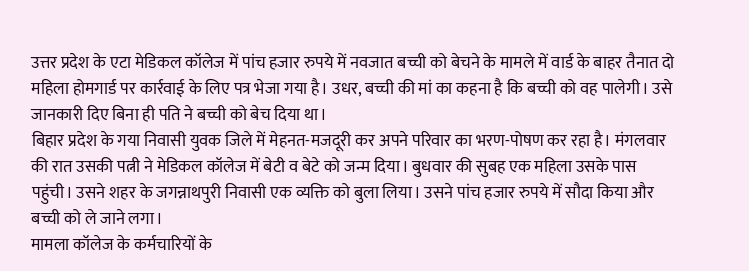उत्तर प्रदेश के एटा मेडिकल कॉलेज में पांच हजार रुपये में नवजात बच्ची को बेचने के मामले में वार्ड के बाहर तैनात दो महिला होमगार्ड पर कार्रवाई के लिए पत्र भेजा गया है। उधर, बच्ची की मां का कहना है कि बच्ची को वह पालेगी। उसे जानकारी दिए बिना ही पति ने बच्ची को बेच दिया था।
बिहार प्रदेश के गया निवासी युवक जिले में मेहनत-मजदूरी कर अपने परिवार का भरण-पोषण कर रहा है। मंगलवार की रात उसकी पत्नी ने मेडिकल कॉलेज में बेटी व बेटे को जन्म दिया। बुधवार की सुबह एक महिला उसके पास पहुंची। उसने शहर के जगन्नाथपुरी निवासी एक व्यक्ति को बुला लिया। उसने पांच हजार रुपये में सौदा किया और बच्ची को ले जाने लगा।
मामला कॉलेज के कर्मचारियों के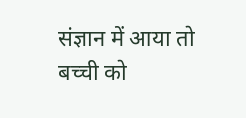संज्ञान में आया तो बच्ची को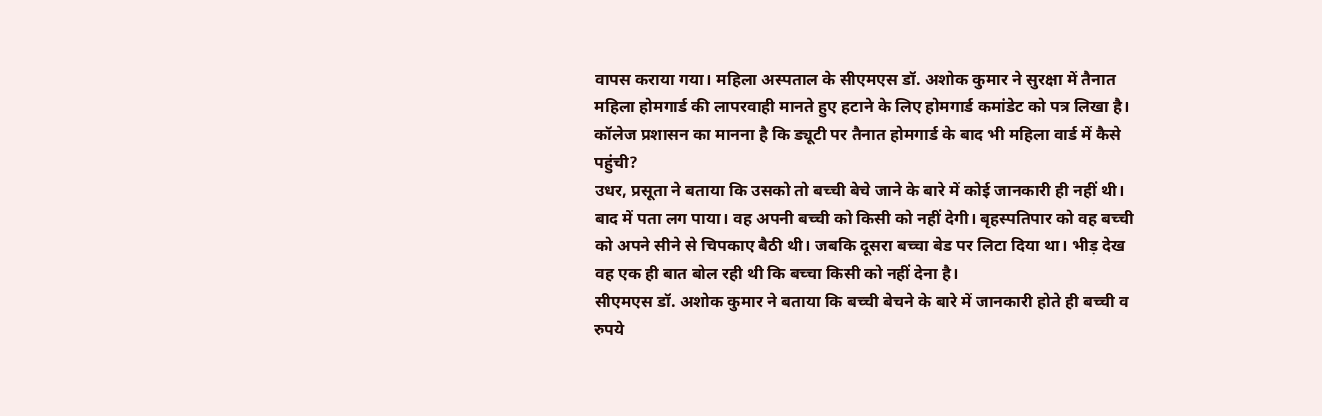वापस कराया गया। महिला अस्पताल के सीएमएस डॉ. अशोक कुमार ने सुरक्षा में तैनात महिला होमगार्ड की लापरवाही मानते हुए हटाने के लिए होमगार्ड कमांडेट को पत्र लिखा है। कॉलेज प्रशासन का मानना है कि ड्यूटी पर तैनात होमगार्ड के बाद भी महिला वार्ड में कैसे पहुंची?
उधर, प्रसूता ने बताया कि उसको तो बच्ची बेचे जाने के बारे में कोई जानकारी ही नहीं थी। बाद में पता लग पाया। वह अपनी बच्ची को किसी को नहीं देगी। बृहस्पतिपार को वह बच्ची को अपने सीने से चिपकाए बैठी थी। जबकि दूसरा बच्चा बेड पर लिटा दिया था। भीड़ देख वह एक ही बात बोल रही थी कि बच्चा किसी को नहीं देना है।
सीएमएस डॉ. अशोक कुमार ने बताया कि बच्ची बेचने के बारे में जानकारी होते ही बच्ची व रुपये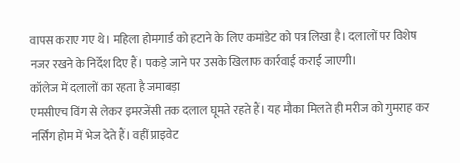वापस कराए गए थे। महिला होमगार्ड को हटाने के लिए कमांडेट को पत्र लिखा है। दलालों पर विशेष नजर रखने के निर्देश दिए हैं। पकड़े जाने पर उसके खिलाफ कार्रवाई कराई जाएगी।
कॉलेज में दलालों का रहता है जमाबड़ा
एमसीएच विंग से लेकर इमरजेंसी तक दलाल घूमते रहते हैं। यह मौका मिलते ही मरीज को गुमराह कर नर्सिंग होम में भेज देते हैं। वहीं प्राइवेट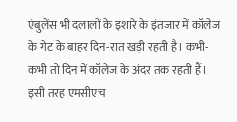एंबुलेंस भी दलालों के इशारे के इंतजार में कॉलेज के गेट के बाहर दिन-रात खड़ी रहती है। कभी-कभी तो दिन में कॉलेज के अंदर तक रहती हैं। इसी तरह एमसीएच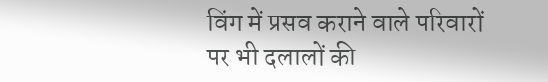विंग में प्रसव कराने वाले परिवारों पर भी दलालों की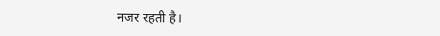नजर रहती है।